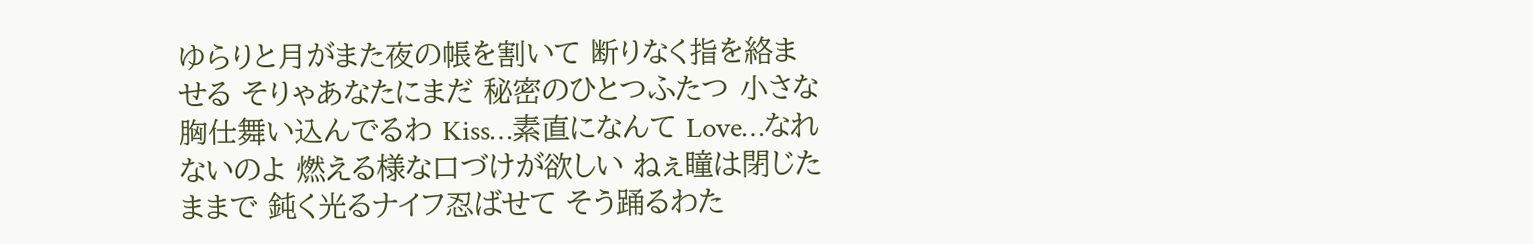ゆらりと月がまた夜の帳を割いて 断りなく指を絡ませる そりゃあなたにまだ 秘密のひとつふたつ 小さな胸仕舞い込んでるわ Kiss…素直になんて Love…なれないのよ 燃える様な口づけが欲しい ねぇ瞳は閉じたままで 鈍く光るナイフ忍ばせて そう踊るわた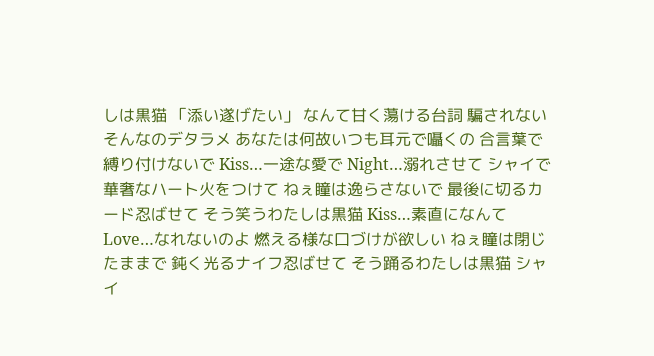しは黒猫 「添い遂げたい」 なんて甘く蕩ける台詞 騙されないそんなのデタラメ あなたは何故いつも耳元で囁くの 合言葉で縛り付けないで Kiss…一途な愛で Night…溺れさせて シャイで華奢なハート火をつけて ねぇ瞳は逸らさないで 最後に切るカード忍ばせて そう笑うわたしは黒猫 Kiss…素直になんて Love…なれないのよ 燃える様な口づけが欲しい ねぇ瞳は閉じたままで 鈍く光るナイフ忍ばせて そう踊るわたしは黒猫 シャイ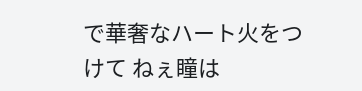で華奢なハート火をつけて ねぇ瞳は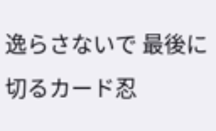逸らさないで 最後に切るカード忍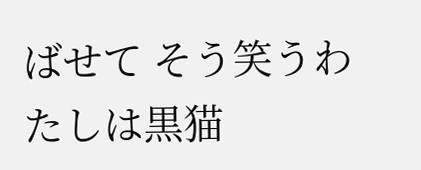ばせて そう笑うわたしは黒猫